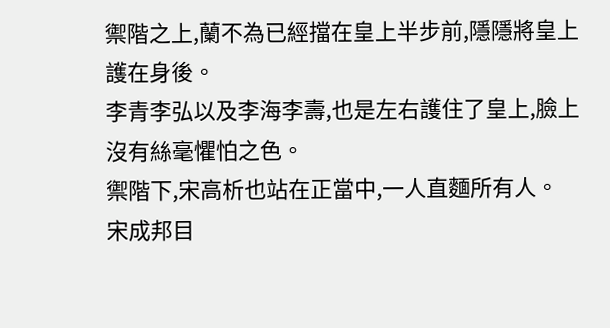禦階之上,蘭不為已經擋在皇上半步前,隱隱將皇上護在身後。
李青李弘以及李海李壽,也是左右護住了皇上,臉上沒有絲毫懼怕之色。
禦階下,宋高析也站在正當中,一人直麵所有人。
宋成邦目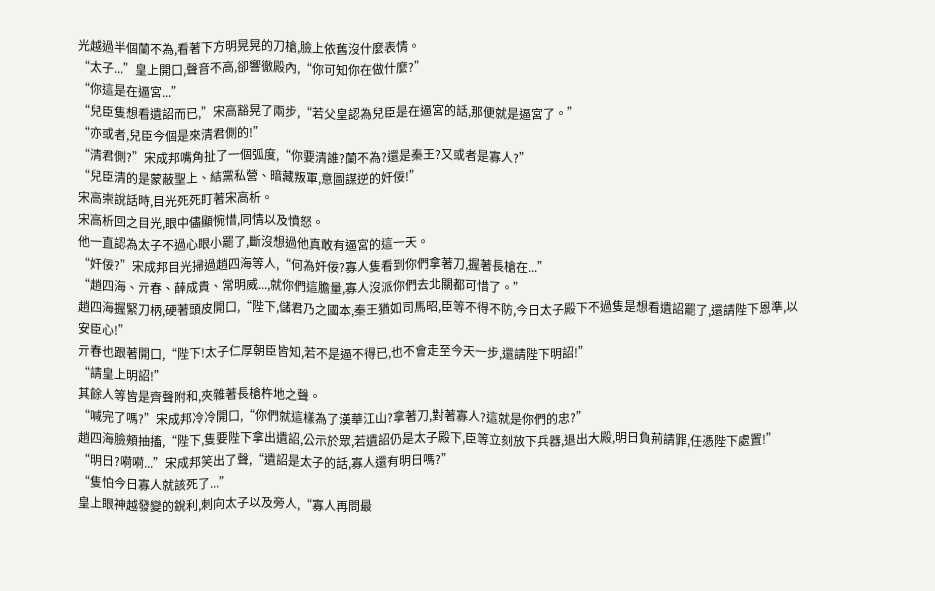光越過半個蘭不為,看著下方明晃晃的刀槍,臉上依舊沒什麼表情。
“太子...”皇上開口,聲音不高,卻響徹殿內,“你可知你在做什麼?”
“你這是在逼宮...”
“兒臣隻想看遺詔而已,”宋高豁晃了兩步,“若父皇認為兒臣是在逼宮的話,那便就是逼宮了。”
“亦或者,兒臣今個是來清君側的!”
“清君側?”宋成邦嘴角扯了一個弧度,“你要清誰?蘭不為?還是秦王?又或者是寡人?”
“兒臣清的是蒙蔽聖上、結黨私營、暗藏叛軍,意圖謀逆的奸佞!”
宋高崇說話時,目光死死盯著宋高析。
宋高析回之目光,眼中儘顯惋惜,同情以及憤怒。
他一直認為太子不過心眼小罷了,斷沒想過他真敢有逼宮的這一天。
“奸佞?”宋成邦目光掃過趙四海等人,“何為奸佞?寡人隻看到你們拿著刀,握著長槍在...”
“趙四海、亓春、薛成貴、常明威...,就你們這膽量,寡人沒派你們去北關都可惜了。”
趙四海握緊刀柄,硬著頭皮開口,“陛下,儲君乃之國本,秦王猶如司馬昭,臣等不得不防,今日太子殿下不過隻是想看遺詔罷了,還請陛下恩準,以安臣心!”
亓春也跟著開口,“陛下!太子仁厚朝臣皆知,若不是逼不得已,也不會走至今天一步,還請陛下明詔!”
“請皇上明詔!”
其餘人等皆是齊聲附和,夾雜著長槍杵地之聲。
“喊完了嗎?”宋成邦冷冷開口,“你們就這樣為了漢華江山?拿著刀,對著寡人?這就是你們的忠?”
趙四海臉頰抽搐,“陛下,隻要陛下拿出遺詔,公示於眾,若遺詔仍是太子殿下,臣等立刻放下兵器,退出大殿,明日負荊請罪,任憑陛下處置!”
“明日?嗬嗬...”宋成邦笑出了聲,“遺詔是太子的話,寡人還有明日嗎?”
“隻怕今日寡人就該死了...”
皇上眼神越發變的銳利,刺向太子以及旁人,“寡人再問最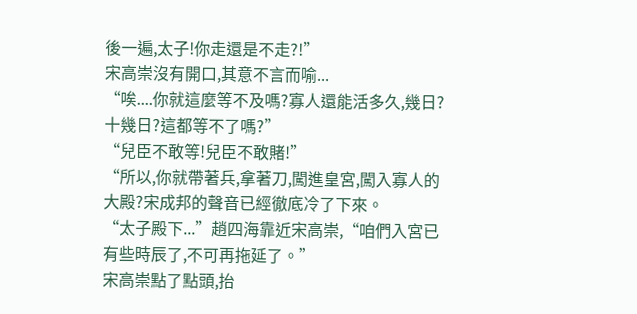後一遍,太子!你走還是不走?!”
宋高崇沒有開口,其意不言而喻...
“唉....你就這麼等不及嗎?寡人還能活多久,幾日?十幾日?這都等不了嗎?”
“兒臣不敢等!兒臣不敢賭!”
“所以,你就帶著兵,拿著刀,闖進皇宮,闖入寡人的大殿?宋成邦的聲音已經徹底冷了下來。
“太子殿下...”趙四海靠近宋高崇,“咱們入宮已有些時辰了,不可再拖延了。”
宋高崇點了點頭,抬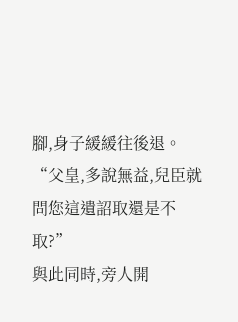腳,身子緩緩往後退。
“父皇,多說無益,兒臣就問您這遺詔取還是不取?”
與此同時,旁人開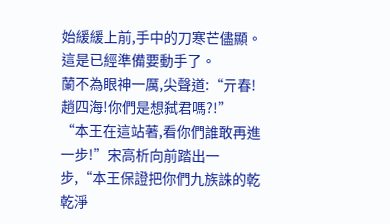始緩緩上前,手中的刀寒芒儘顯。
這是已經準備要動手了。
蘭不為眼神一厲,尖聲道:“亓春!趙四海!你們是想弑君嗎?!”
“本王在這站著,看你們誰敢再進一步!”宋高析向前踏出一步,“本王保證把你們九族誅的乾乾淨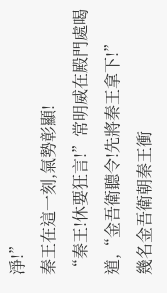淨!”
秦王在這一刻,氣勢彰顯!
“秦王!休要狂言!”常明威在殿門處喝道,“金吾衛聽令!先將秦王拿下!”
幾名金吾衛朝秦王衝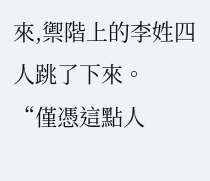來,禦階上的李姓四人跳了下來。
“僅憑這點人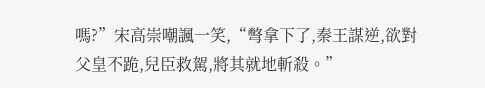嗎?”宋高崇嘲諷一笑,“彆拿下了,秦王謀逆,欲對父皇不跪,兒臣救駕,將其就地斬殺。”